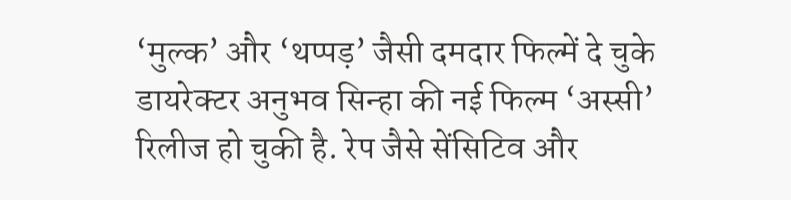‘मुल्क’ और ‘थप्पड़’ जैसी दमदार फिल्में दे चुके डायरेक्टर अनुभव सिन्हा की नई फिल्म ‘अस्सी’ रिलीज हो चुकी है. रेप जैसे सेंसिटिव और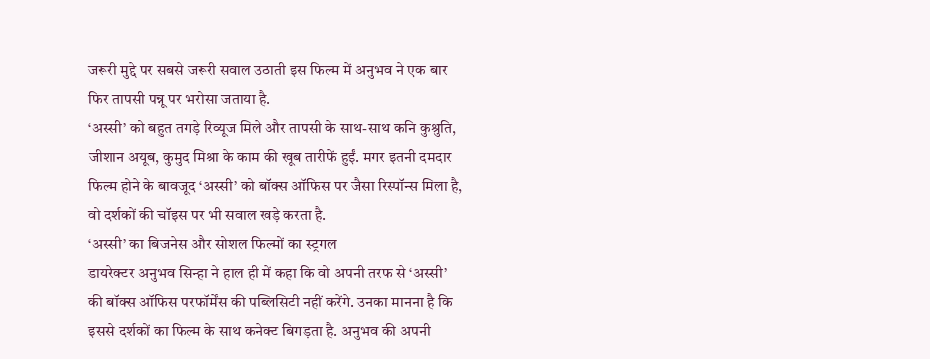जरूरी मुद्दे पर सबसे जरूरी सवाल उठाती इस फिल्म में अनुभव ने एक बार फिर तापसी पन्नू पर भरोसा जताया है.
‘अस्सी’ को बहुत तगड़े रिव्यूज मिले और तापसी के साथ-साथ कनि कुश्रुति, जीशान अयूब, कुमुद मिश्रा के काम की खूब तारीफें हुईं. मगर इतनी दमदार फिल्म होने के बावजूद ‘अस्सी’ को बॉक्स ऑफिस पर जैसा रिस्पॉन्स मिला है, वो दर्शकों की चॉइस पर भी सवाल खड़े करता है.
‘अस्सी’ का बिजनेस और सोशल फिल्मों का स्ट्रगल
डायरेक्टर अनुभव सिन्हा ने हाल ही में कहा कि वो अपनी तरफ से ‘अस्सी’ की बॉक्स ऑफिस परफॉर्मेंस की पब्लिसिटी नहीं करेंगे. उनका मानना है कि इससे दर्शकों का फिल्म के साथ कनेक्ट बिगड़ता है. अनुभव की अपनी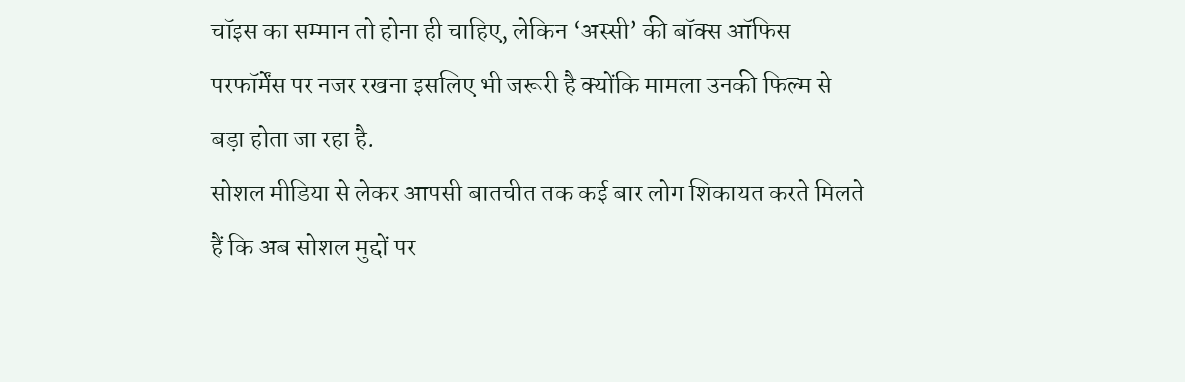चॉइस का सम्मान तो होना ही चाहिए, लेकिन ‘अस्सी’ की बॉक्स ऑफिस परफॉर्मेंस पर नजर रखना इसलिए भी जरूरी है क्योंकि मामला उनकी फिल्म से बड़ा होता जा रहा है.
सोशल मीडिया से लेकर आपसी बातचीत तक कई बार लोग शिकायत करते मिलते हैं कि अब सोशल मुद्दों पर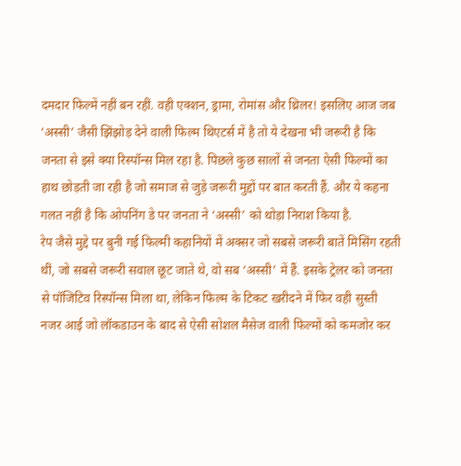दमदार फिल्में नहीं बन रहीं. वही एक्शन, ड्रामा, रोमांस और थ्रिलर! इसलिए आज जब ‘अस्सी’ जैसी झिंझोड़ देने वाली फिल्म थिएटर्स में है तो ये देखना भी जरूरी है कि जनता से इसे क्या रिस्पॉन्स मिल रहा है. पिछले कुछ सालों से जनता ऐसी फिल्मों का हाथ छोड़ती जा रही है जो समाज से जुड़े जरूरी मुद्दों पर बात करती हैं. और ये कहना गलत नहीं है कि ओपनिंग डे पर जनता ने ‘अस्सी’ को थोड़ा निराश किया है.
रेप जैसे मुद्दे पर बुनी गई फिल्मी कहानियों में अक्सर जो सबसे जरूरी बातें मिसिंग रहती थीं, जो सबसे जरूरी सवाल छूट जाते थे, वो सब ‘अस्सी’ में हैं. इसके ट्रेलर को जनता से पॉजिटिव रिस्पॉन्स मिला था, लेकिन फिल्म के टिकट खरीदने में फिर वही सुस्ती नजर आई जो लॉकडाउन के बाद से ऐसी सोशल मैसेज वाली फिल्मों को कमजोर कर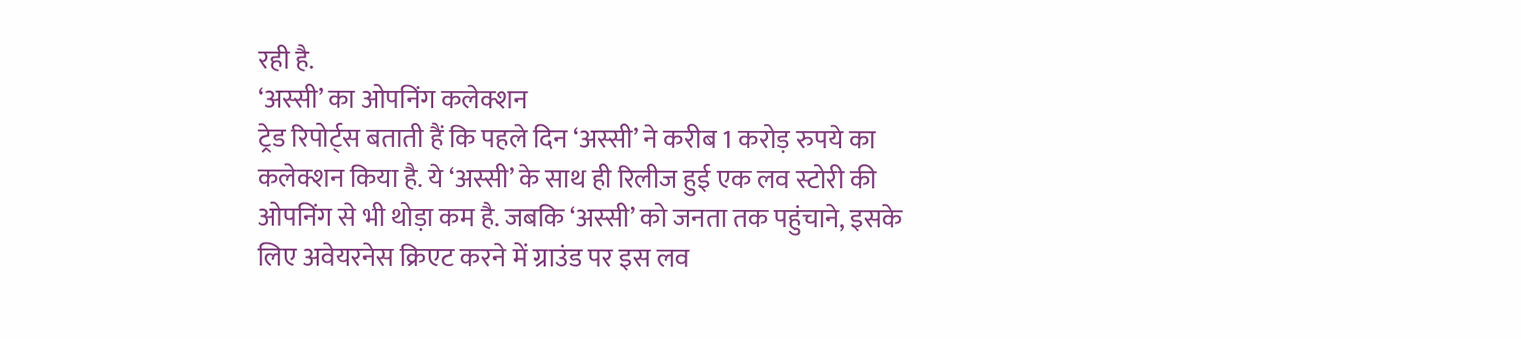रही है.
‘अस्सी’ का ओपनिंग कलेक्शन
ट्रेड रिपोर्ट्स बताती हैं कि पहले दिन ‘अस्सी’ ने करीब 1 करोड़ रुपये का कलेक्शन किया है. ये ‘अस्सी’ के साथ ही रिलीज हुई एक लव स्टोरी की ओपनिंग से भी थोड़ा कम है. जबकि ‘अस्सी’ को जनता तक पहुंचाने, इसके लिए अवेयरनेस क्रिएट करने में ग्राउंड पर इस लव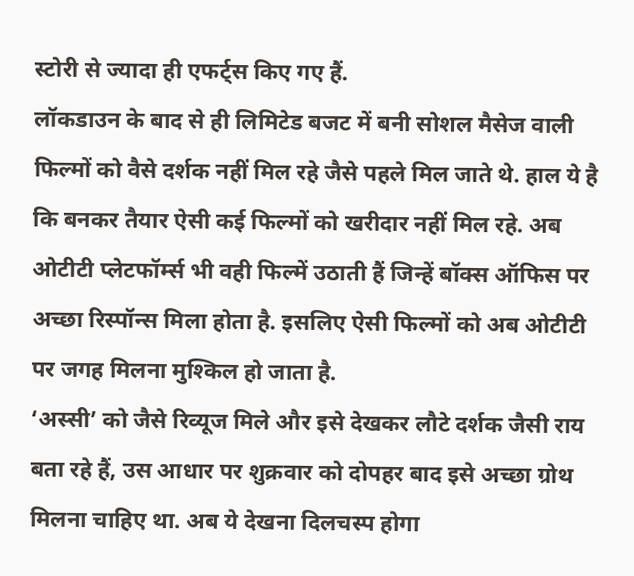स्टोरी से ज्यादा ही एफर्ट्स किए गए हैं.
लॉकडाउन के बाद से ही लिमिटेड बजट में बनी सोशल मैसेज वाली फिल्मों को वैसे दर्शक नहीं मिल रहे जैसे पहले मिल जाते थे. हाल ये है कि बनकर तैयार ऐसी कई फिल्मों को खरीदार नहीं मिल रहे. अब ओटीटी प्लेटफॉर्म्स भी वही फिल्में उठाती हैं जिन्हें बॉक्स ऑफिस पर अच्छा रिस्पॉन्स मिला होता है. इसलिए ऐसी फिल्मों को अब ओटीटी पर जगह मिलना मुश्किल हो जाता है.
‘अस्सी’ को जैसे रिव्यूज मिले और इसे देखकर लौटे दर्शक जैसी राय बता रहे हैं, उस आधार पर शुक्रवार को दोपहर बाद इसे अच्छा ग्रोथ मिलना चाहिए था. अब ये देखना दिलचस्प होगा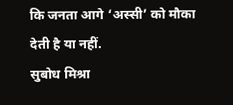कि जनता आगे ‘अस्सी’ को मौका देती है या नहीं.
सुबोध मिश्रा